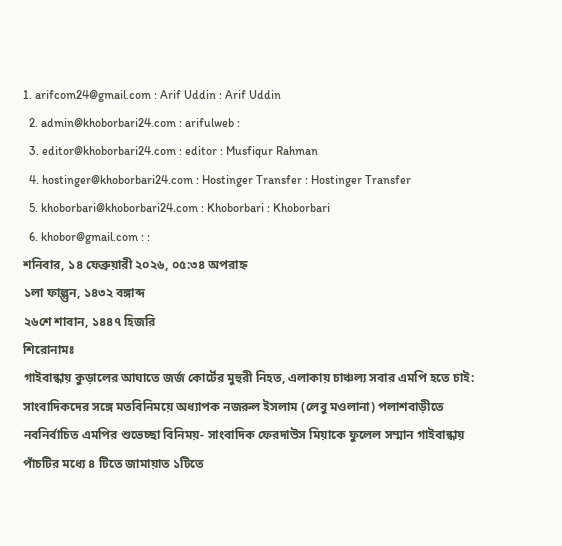1. arifcom24@gmail.com : Arif Uddin : Arif Uddin
  2. admin@khoborbari24.com : arifulweb :
  3. editor@khoborbari24.com : editor : Musfiqur Rahman
  4. hostinger@khoborbari24.com : Hostinger Transfer : Hostinger Transfer
  5. khoborbari@khoborbari24.com : Khoborbari : Khoborbari
  6. khobor@gmail.com : :
শনিবার, ১৪ ফেব্রুয়ারী ২০২৬, ০৫:৩৪ অপরাহ্ন
১লা ফাল্গুন, ১৪৩২ বঙ্গাব্দ
২৬শে শাবান, ১৪৪৭ হিজরি
শিরোনামঃ
গাইবান্ধায় কুড়ালের আঘাতে জর্জ কোর্টের মুহুরী নিহত, এলাকায় চাঞ্চল্য সবার এমপি হতে চাই: সাংবাদিকদের সঙ্গে মতবিনিময়ে অধ্যাপক নজরুল ইসলাম (লেবু মওলানা) পলাশবাড়ীতে নবনির্বাচিত এমপির শুভেচ্ছা বিনিময়- সাংবাদিক ফেরদাউস মিয়াকে ফুলেল সম্মান গাইবান্ধায় পাঁচটির মধ্যে ৪ টিতে জামায়াত ১টিতে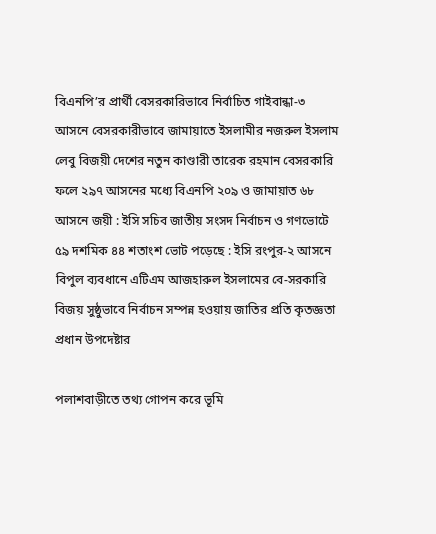বিএনপি’র প্রার্থী বেসরকারিভাবে নির্বাচিত গাইবান্ধা-৩ আসনে বেসরকারীভাবে জামায়াতে ইসলামীর নজরুল ইসলাম লেবু বিজয়ী দেশের নতুন কাণ্ডারী তারেক রহমান বেসরকারি ফলে ২৯৭ আসনের মধ্যে বিএনপি ২০৯ ও জামায়াত ৬৮ আসনে জয়ী : ইসি সচিব জাতীয় সংসদ নির্বাচন ও গণভোটে ৫৯ দশমিক ৪৪ শতাংশ ভোট পড়েছে : ইসি রংপুর-২ আসনে বিপুল ব্যবধানে এটিএম আজহারুল ইসলামের বে-সরকারি বিজয় সুষ্ঠুভাবে নির্বাচন সম্পন্ন হওয়ায় জাতির প্রতি কৃতজ্ঞতা প্রধান উপদেষ্টার

পলাশবাড়ীতে তথ্য গোপন করে ভূমি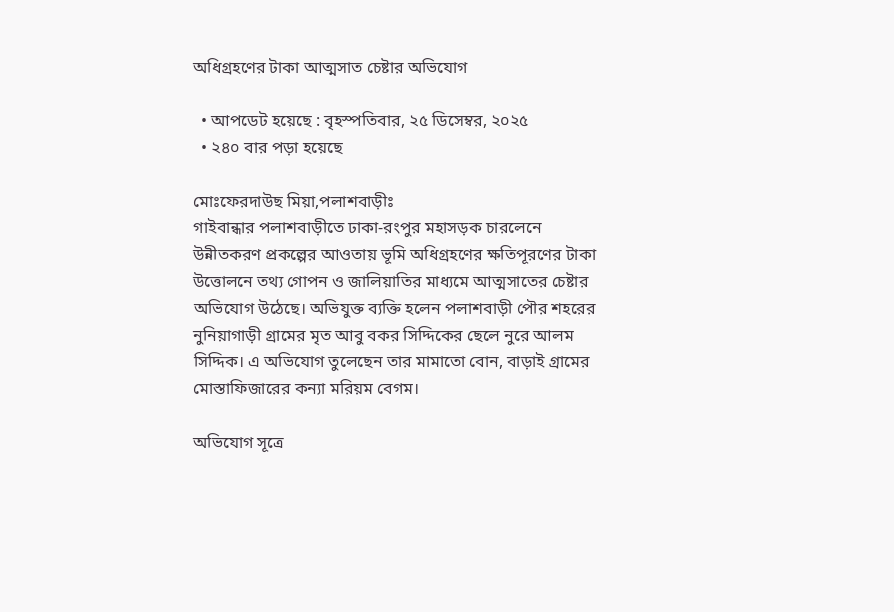অধিগ্রহণের টাকা আত্মসাত চেষ্টার অভিযোগ

  • আপডেট হয়েছে : বৃহস্পতিবার, ২৫ ডিসেম্বর, ২০২৫
  • ২৪০ বার পড়া হয়েছে

মোঃফেরদাউছ মিয়া,পলাশবাড়ীঃ
গাইবান্ধার পলাশবাড়ীতে ঢাকা-রংপুর মহাসড়ক চারলেনে উন্নীতকরণ প্রকল্পের আওতায় ভূমি অধিগ্রহণের ক্ষতিপূরণের টাকা উত্তোলনে তথ্য গোপন ও জালিয়াতির মাধ্যমে আত্মসাতের চেষ্টার অভিযোগ উঠেছে। অভিযুক্ত ব্যক্তি হলেন পলাশবাড়ী পৌর শহরের নুনিয়াগাড়ী গ্রামের মৃত আবু বকর সিদ্দিকের ছেলে নুরে আলম সিদ্দিক। এ অভিযোগ তুলেছেন তার মামাতো বোন, বাড়াই গ্রামের মোস্তাফিজারের কন্যা মরিয়ম বেগম।

অভিযোগ সূত্রে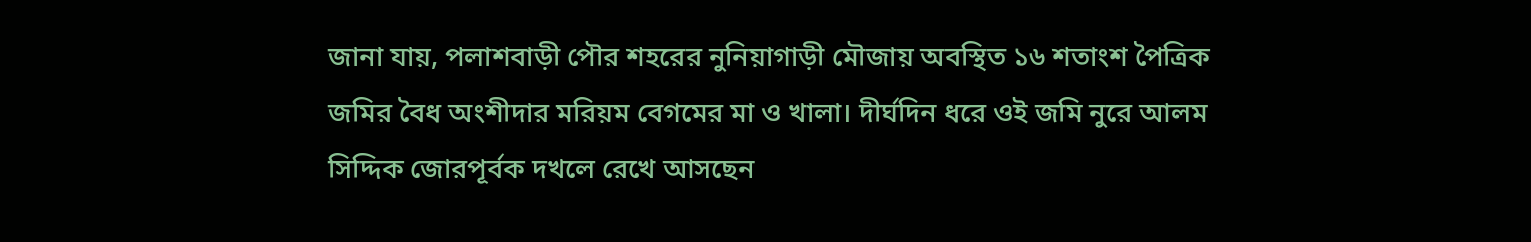জানা যায়, পলাশবাড়ী পৌর শহরের নুনিয়াগাড়ী মৌজায় অবস্থিত ১৬ শতাংশ পৈত্রিক জমির বৈধ অংশীদার মরিয়ম বেগমের মা ও খালা। দীর্ঘদিন ধরে ওই জমি নুরে আলম সিদ্দিক জোরপূর্বক দখলে রেখে আসছেন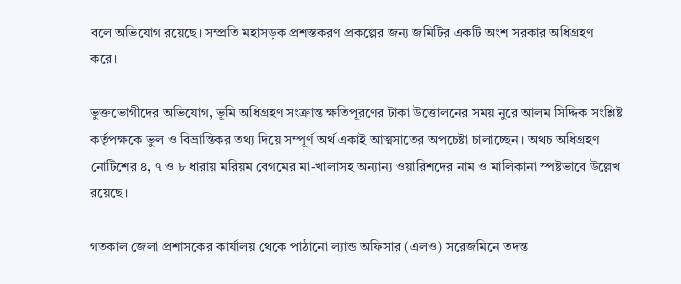বলে অভিযোগ রয়েছে। সম্প্রতি মহাসড়ক প্রশস্তকরণ প্রকল্পের জন্য জমিটির একটি অংশ সরকার অধিগ্রহণ করে।

ভুক্তভোগীদের অভিযোগ, ভূমি অধিগ্রহণ সংক্রান্ত ক্ষতিপূরণের টাকা উত্তোলনের সময় নুরে আলম সিদ্দিক সংশ্লিষ্ট কর্তৃপক্ষকে ভুল ও বিভ্রান্তিকর তথ্য দিয়ে সম্পূর্ণ অর্থ একাই আত্মসাতের অপচেষ্টা চালাচ্ছেন। অথচ অধিগ্রহণ নোটিশের ৪, ৭ ও ৮ ধারায় মরিয়ম বেগমের মা-খালাসহ অন্যান্য ওয়ারিশদের নাম ও মালিকানা স্পষ্টভাবে উল্লেখ রয়েছে।

গতকাল জেলা প্রশাসকের কার্যালয় থেকে পাঠানো ল্যান্ড অফিসার (এলও) সরেজমিনে তদন্ত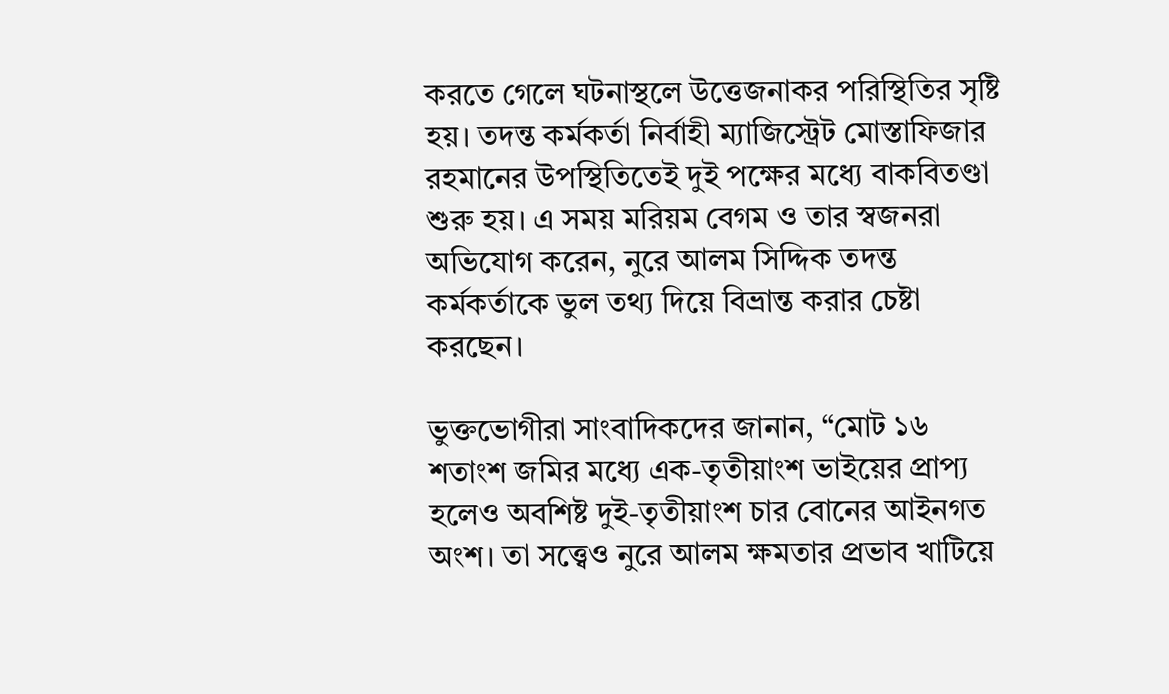করতে গেলে ঘটনাস্থলে উত্তেজনাকর পরিস্থিতির সৃষ্টি হয়। তদন্ত কর্মকর্তা নির্বাহী ম্যাজিস্ট্রেট মোস্তাফিজার রহমানের উপস্থিতিতেই দুই পক্ষের মধ্যে বাকবিতণ্ডা শুরু হয়। এ সময় মরিয়ম বেগম ও তার স্বজনরা অভিযোগ করেন, নুরে আলম সিদ্দিক তদন্ত কর্মকর্তাকে ভুল তথ্য দিয়ে বিভ্রান্ত করার চেষ্টা করছেন।

ভুক্তভোগীরা সাংবাদিকদের জানান, “মোট ১৬ শতাংশ জমির মধ্যে এক-তৃতীয়াংশ ভাইয়ের প্রাপ্য হলেও অবশিষ্ট দুই-তৃতীয়াংশ চার বোনের আইনগত অংশ। তা সত্ত্বেও নুরে আলম ক্ষমতার প্রভাব খাটিয়ে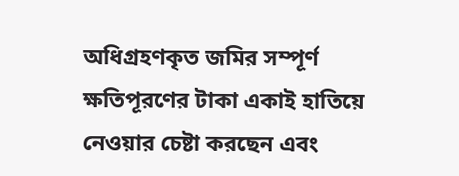অধিগ্রহণকৃত জমির সম্পূর্ণ ক্ষতিপূরণের টাকা একাই হাতিয়ে নেওয়ার চেষ্টা করছেন এবং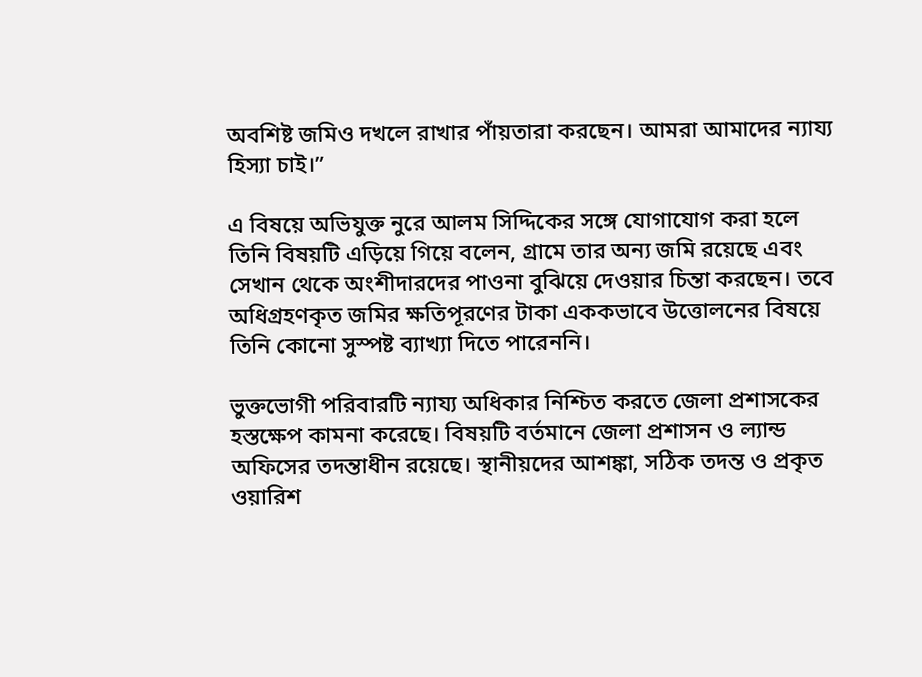অবশিষ্ট জমিও দখলে রাখার পাঁয়তারা করছেন। আমরা আমাদের ন্যায্য হিস্যা চাই।”

এ বিষয়ে অভিযুক্ত নুরে আলম সিদ্দিকের সঙ্গে যোগাযোগ করা হলে তিনি বিষয়টি এড়িয়ে গিয়ে বলেন, গ্রামে তার অন্য জমি রয়েছে এবং সেখান থেকে অংশীদারদের পাওনা বুঝিয়ে দেওয়ার চিন্তা করছেন। তবে অধিগ্রহণকৃত জমির ক্ষতিপূরণের টাকা এককভাবে উত্তোলনের বিষয়ে তিনি কোনো সুস্পষ্ট ব্যাখ্যা দিতে পারেননি।

ভুক্তভোগী পরিবারটি ন্যায্য অধিকার নিশ্চিত করতে জেলা প্রশাসকের হস্তক্ষেপ কামনা করেছে। বিষয়টি বর্তমানে জেলা প্রশাসন ও ল্যান্ড অফিসের তদন্তাধীন রয়েছে। স্থানীয়দের আশঙ্কা, সঠিক তদন্ত ও প্রকৃত ওয়ারিশ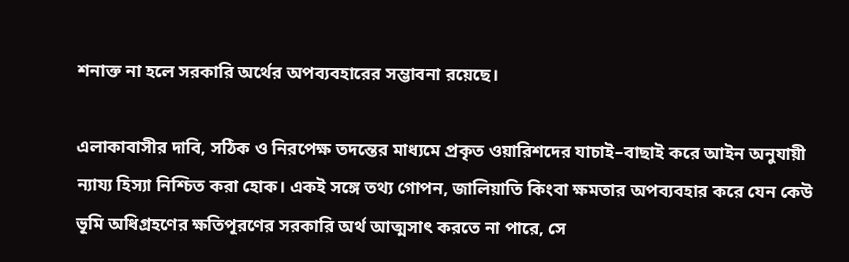শনাক্ত না হলে সরকারি অর্থের অপব্যবহারের সম্ভাবনা রয়েছে।

এলাকাবাসীর দাবি, সঠিক ও নিরপেক্ষ তদন্তের মাধ্যমে প্রকৃত ওয়ারিশদের যাচাই–বাছাই করে আইন অনুযায়ী ন্যায্য হিস্যা নিশ্চিত করা হোক। একই সঙ্গে তথ্য গোপন, জালিয়াতি কিংবা ক্ষমতার অপব্যবহার করে যেন কেউ ভূমি অধিগ্রহণের ক্ষতিপূরণের সরকারি অর্থ আত্মসাৎ করতে না পারে, সে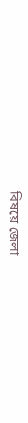বিষয়ে জেলা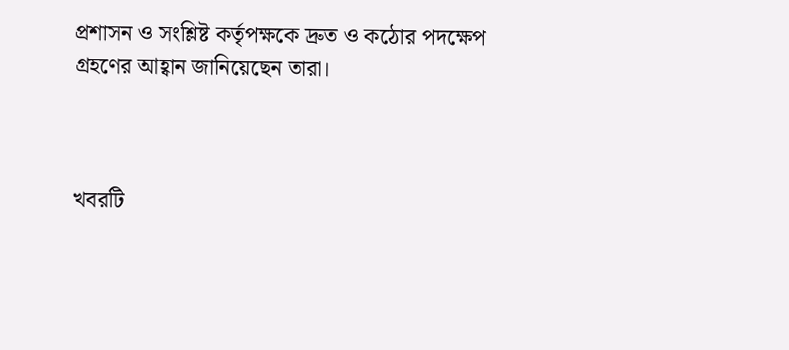প্রশাসন ও সংশ্লিষ্ট কর্তৃপক্ষকে দ্রুত ও কঠোর পদক্ষেপ গ্রহণের আহ্বান জানিয়েছেন তারা।



খবরটি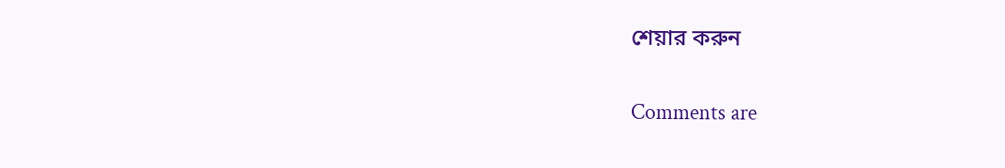শেয়ার করুন

Comments are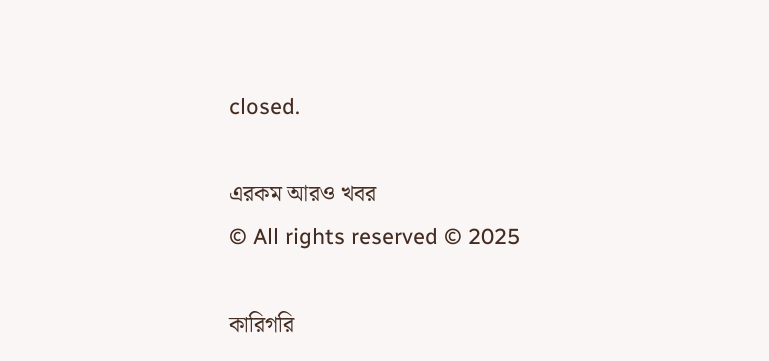closed.

এরকম আরও খবর
© All rights reserved © 2025

কারিগরি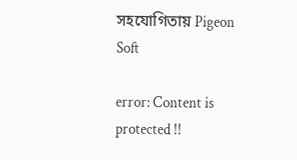সহযোগিতায় Pigeon Soft

error: Content is protected !!